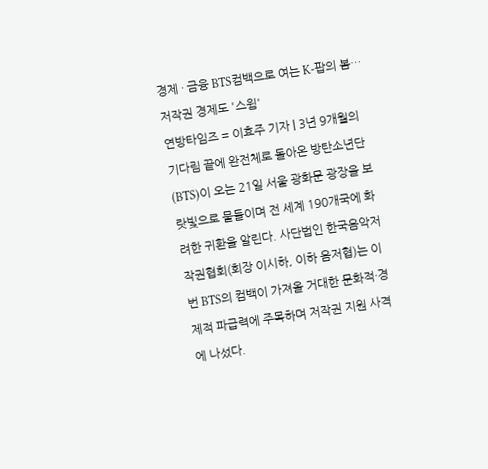경제 · 금융 BTS컴백으로 여는 K-팝의 봄…저작권 경제도 '스윔'
연방타임즈 = 이효주 기자 | 3년 9개월의 기다림 끝에 완전체로 돌아온 방탄소년단(BTS)이 오는 21일 서울 광화문 광장을 보랏빛으로 물들이며 전 세계 190개국에 화려한 귀환을 알린다. 사단법인 한국음악저작권협회(회장 이시하, 이하 음저협)는 이번 BTS의 컴백이 가져올 거대한 문화적·경제적 파급력에 주목하며 저작권 지원 사격에 나섰다.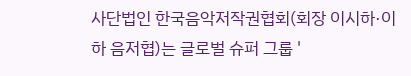사단법인 한국음악저작권협회(회장 이시하·이하 음저협)는 글로벌 슈퍼 그룹 '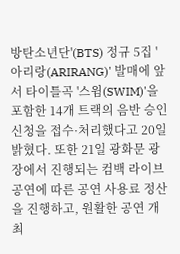방탄소년단'(BTS) 정규 5집 '아리랑(ARIRANG)' 발매에 앞서 타이틀곡 '스윔(SWIM)'을 포함한 14개 트랙의 음반 승인 신청을 접수·처리했다고 20일 밝혔다. 또한 21일 광화문 광장에서 진행되는 컴백 라이브 공연에 따른 공연 사용료 정산을 진행하고, 원활한 공연 개최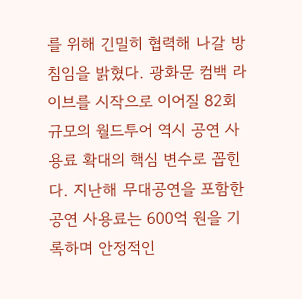를 위해 긴밀히 협력해 나갈 방침임을 밝혔다. 광화문 컴백 라이브를 시작으로 이어질 82회 규모의 월드투어 역시 공연 사용료 확대의 핵심 변수로 꼽힌다. 지난해 무대공연을 포함한 공연 사용료는 600억 원을 기록하며 안정적인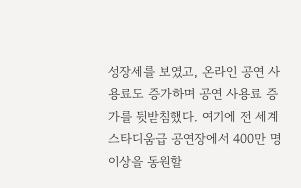성장세를 보였고, 온라인 공연 사용료도 증가하며 공연 사용료 증가를 뒷받침했다. 여기에 전 세계 스타디움급 공연장에서 400만 명 이상을 동원할